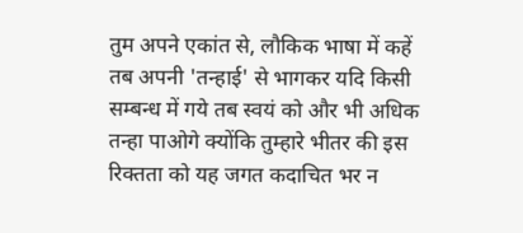तुम अपने एकांत से, लौकिक भाषा में कहें तब अपनी 'तन्हाई' से भागकर यदि किसी सम्बन्ध में गये तब स्वयं को और भी अधिक तन्हा पाओगे क्योंकि तुम्हारे भीतर की इस रिक्तता को यह जगत कदाचित भर न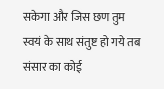सकेगा और जिस छण तुम स्वयं के साथ संतुष्ट हो गये तब संसार का कोई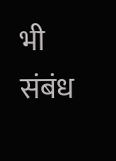भी संबंध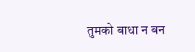तुमको बाधा न बन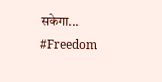सकेगा...
#Freedom